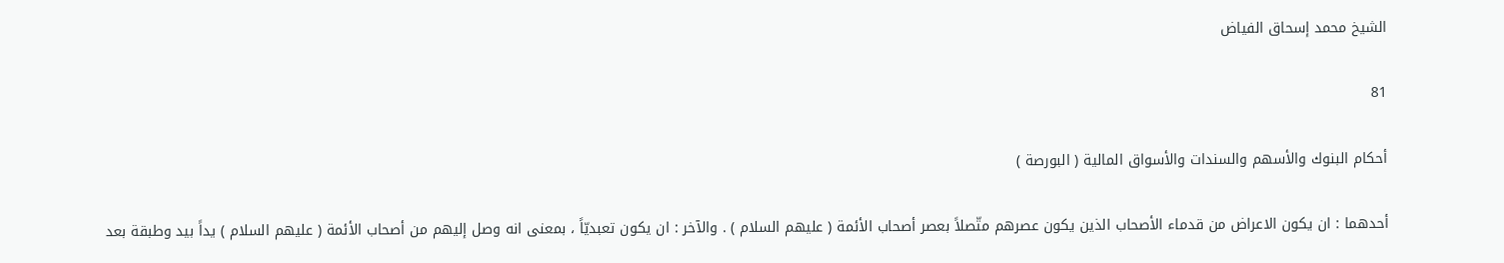الشيخ محمد إسحاق الفياض

81

أحكام البنوك والأسهم والسندات والأسواق المالية ( البورصة )

أحدهما : ان يكون الاعراض من قدماء الأصحاب الذين يكون عصرهم متّصلاً بعصر أصحاب الأئمة ( عليهم السلام ) . والآخر : ان يكون تعبديّاً ، بمعنى انه وصل إليهم من أصحاب الأئمة ( عليهم السلام ) يداً بيد وطبقة بعد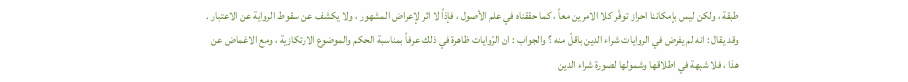طبقة ، ولكن ليس بإمكاننا احراز توفّر كلا الامرين معاً ، كما حققناه في علم الأصول ، فإذاً لا اثر لإعراض المشهور ، ولا يكشف عن سقوط الرواية عن الاعتبار . وقد يقال : انه لم يفرض في الروايات شراء الدين باقلّ منه ؟ والجواب : ان الرّوايات ظاهرة في ذلك عرفاً بمناسبة الحكم والموضوع الارتكازية ، ومع الاغماض عن هذا ، فلا شبهة في اطلاقها وشمولها لصورة شراء الدين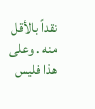نقداً بالأقل منه . وعلى هذا فليس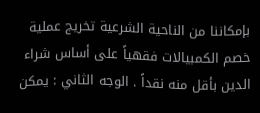بإمكاننا من الناحية الشرعية تخريج عملية خصم الكمبيالات فقهياً على أساس شراء الدين بأقل منه نقداً . الوجه الثاني : يمكن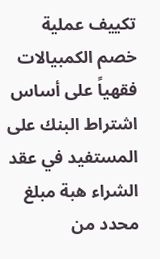تكييف عملية خصم الكمبيالات فقهياً على أساس اشتراط البنك على المستفيد في عقد الشراء هبة مبلغ محدد من